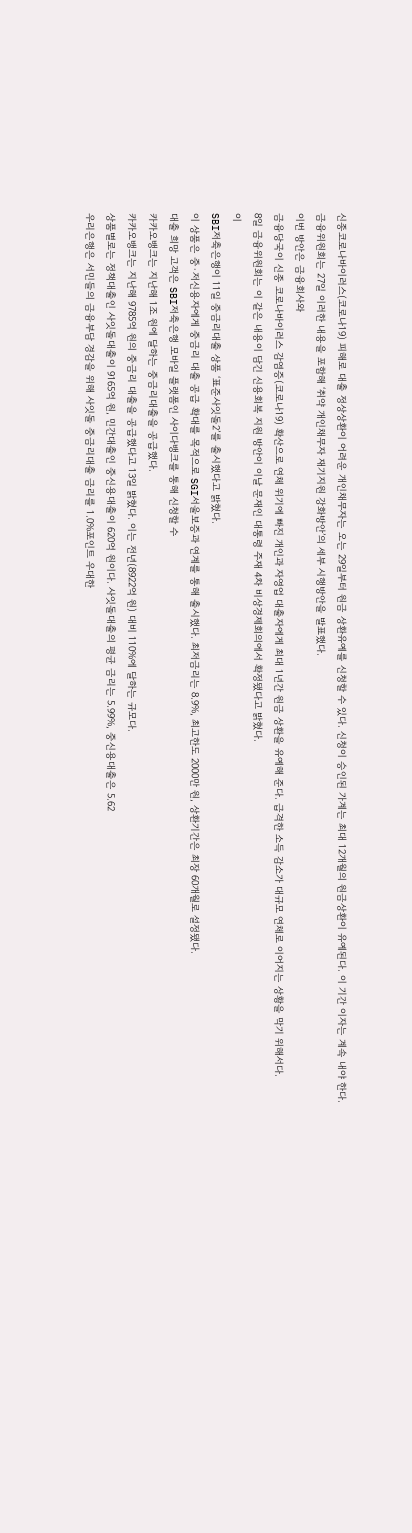신종코로나바이러스(코로나19) 피해로 대출 정상상환이 어려운 개인채무자는 오는 29일부터 원금 상환유예를 신청할 수 있다. 신청이 승인된 가계는 최대 12개월의 원금상환이 유예된다. 이 기간 이자는 계속 내야 한다.
금융위원회는 27일 이러한 내용을 포함해 ‘취약 개인채무자 재기지원 강화방안’의 세부 시행방안을 발표했다.
이번 방안은 금융회사와
금융당국이 신종 코로나바이러스 감염증(코로나19) 확산으로 연체 위기에 빠진 개인과 자영업 대출자에게 최대 1년간 원금 상환을 유예해 준다. 급격한 소득 감소가 대규모 연체로 이어지는 상황을 막기 위해서다.
8일 금융위원회는 이 같은 내용이 담긴 신용회복 지원 방안이 이날 문재인 대통령 주재 4차 비상경제회의에서 확정됐다고 밝혔다.
이
SBI저축은행이 11일 중금리대출 상품 ‘표준사잇돌2’를 출시했다고 밝혔다.
이 상품은 중·저신용자에게 중금리 대출 공급 확대를 목적으로 SGI서울보증과 연계를 통해 출시했다. 최저금리는 8.9%, 최고한도 2000만 원, 상환기간은 최장 60개월로 설정됐다.
대출 희망 고객은 SBI저축은행 모바일 플랫폼인 사이다뱅크를 통해 신청할 수
카카오뱅크는 지난해 1조 원에 달하는 중금리대출을 공급했다.
카카오뱅크는 지난해 9785억 원의 중금리 대출을 공급했다고 13일 밝혔다. 이는 전년(8922억 원) 대비 110%에 달하는 규모다.
상품별로는 정책대출인 사잇돌대출이 9165억 원, 민간대출인 중신용대출이 620억 원이다. 사잇돌대출의 평균 금리는 5.99%, 중신용대출은 5.62
우리은행은 서민들의 금융부담 경감을 위해 사잇돌 중금리대출 금리를 1.0%포인트 우대한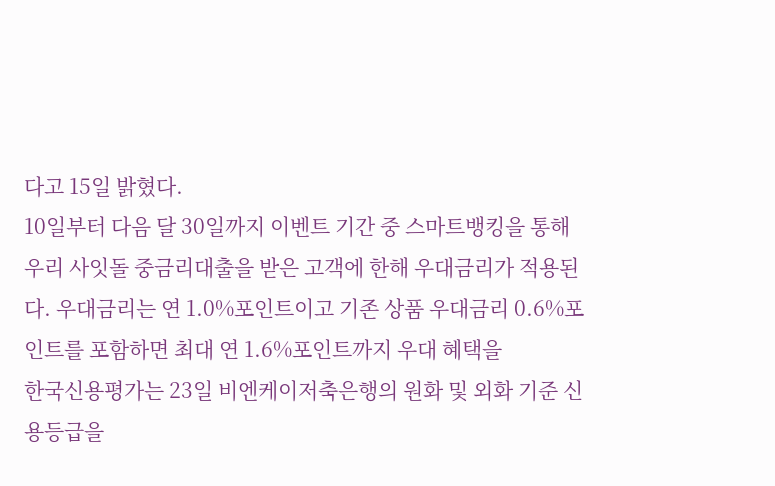다고 15일 밝혔다.
10일부터 다음 달 30일까지 이벤트 기간 중 스마트뱅킹을 통해 우리 사잇돌 중금리대출을 받은 고객에 한해 우대금리가 적용된다. 우대금리는 연 1.0%포인트이고 기존 상품 우대금리 0.6%포인트를 포함하면 최대 연 1.6%포인트까지 우대 혜택을
한국신용평가는 23일 비엔케이저축은행의 원화 및 외화 기준 신용등급을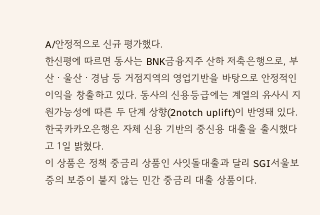A/안정적으로 신규 평가했다.
한신평에 따르면 동사는 BNK금융지주 산하 저축은행으로, 부산ㆍ울산ㆍ경남 등 거점지역의 영업기반을 바탕으로 안정적인 이익을 창출하고 있다. 동사의 신용등급에는 계열의 유사시 지원가능성에 따른 두 단계 상향(2notch uplift)이 반영돼 있다.
한국카카오은행은 자체 신용 기반의 중신용 대출을 출시했다고 1일 밝혔다.
이 상품은 정책 중금리 상품인 사잇돌대출과 달리 SGI서울보증의 보증이 붙지 않는 민간 중금리 대출 상품이다.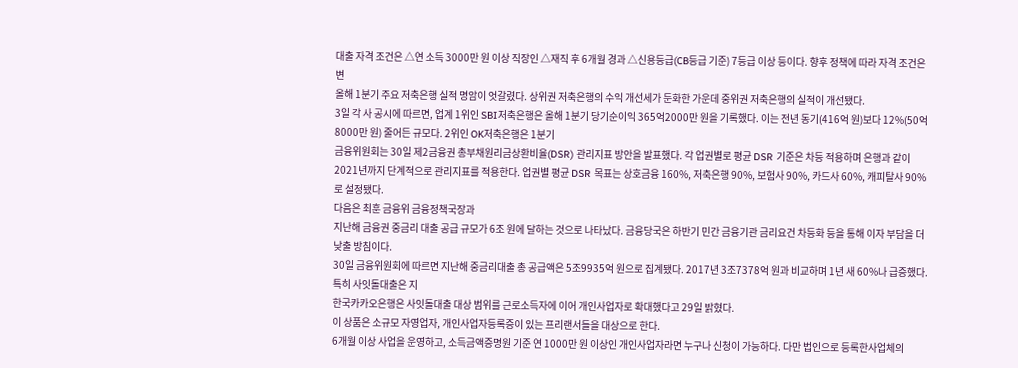대출 자격 조건은 △연 소득 3000만 원 이상 직장인 △재직 후 6개월 경과 △신용등급(CB등급 기준) 7등급 이상 등이다. 향후 정책에 따라 자격 조건은 변
올해 1분기 주요 저축은행 실적 명암이 엇갈렸다. 상위권 저축은행의 수익 개선세가 둔화한 가운데 중위권 저축은행의 실적이 개선됐다.
3일 각 사 공시에 따르면, 업계 1위인 SBI저축은행은 올해 1분기 당기순이익 365억2000만 원을 기록했다. 이는 전년 동기(416억 원)보다 12%(50억8000만 원) 줄어든 규모다. 2위인 OK저축은행은 1분기
금융위원회는 30일 제2금융권 총부채원리금상환비율(DSR) 관리지표 방안을 발표했다. 각 업권별로 평균 DSR 기준은 차등 적용하며 은행과 같이 2021년까지 단계적으로 관리지표를 적용한다. 업권별 평균 DSR 목표는 상호금융 160%, 저축은행 90%, 보험사 90%, 카드사 60%, 캐피탈사 90%로 설정됐다.
다음은 최훈 금융위 금융정책국장과
지난해 금융권 중금리 대출 공급 규모가 6조 원에 달하는 것으로 나타났다. 금융당국은 하반기 민간 금융기관 금리요건 차등화 등을 통해 이자 부담을 더 낮출 방침이다.
30일 금융위원회에 따르면 지난해 중금리대출 총 공급액은 5조9935억 원으로 집계됐다. 2017년 3조7378억 원과 비교하며 1년 새 60%나 급증했다.
특히 사잇돌대출은 지
한국카카오은행은 사잇돌대출 대상 범위를 근로소득자에 이어 개인사업자로 확대했다고 29일 밝혔다.
이 상품은 소규모 자영업자, 개인사업자등록증이 있는 프리랜서들을 대상으로 한다.
6개월 이상 사업을 운영하고, 소득금액증명원 기준 연 1000만 원 이상인 개인사업자라면 누구나 신청이 가능하다. 다만 법인으로 등록한사업체의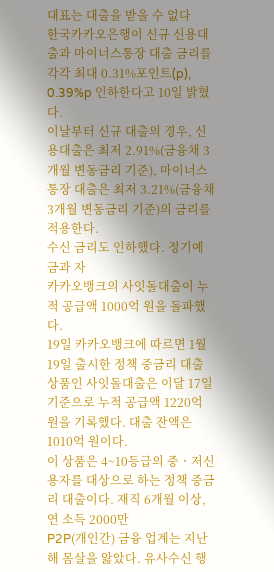대표는 대출을 받을 수 없다
한국카카오은행이 신규 신용대출과 마이너스통장 대출 금리를 각각 최대 0.31%포인트(p), 0.39%p 인하한다고 10일 밝혔다.
이날부터 신규 대출의 경우, 신용대출은 최저 2.91%(금융채 3개월 변동금리 기준), 마이너스통장 대출은 최저 3.21%(금융채 3개월 변동금리 기준)의 금리를 적용한다.
수신 금리도 인하했다. 정기예금과 자
카카오뱅크의 사잇돌대출이 누적 공급액 1000억 원을 돌파했다.
19일 카카오뱅크에 따르면 1월 19일 출시한 정책 중금리 대출상품인 사잇돌대출은 이달 17일 기준으로 누적 공급액 1220억 원을 기록했다. 대출 잔액은 1010억 원이다.
이 상품은 4~10등급의 중ㆍ저신용자를 대상으로 하는 정책 중금리 대출이다. 재직 6개월 이상, 연 소득 2000만
P2P(개인간) 금융 업계는 지난해 몸살을 앓았다. 유사수신 행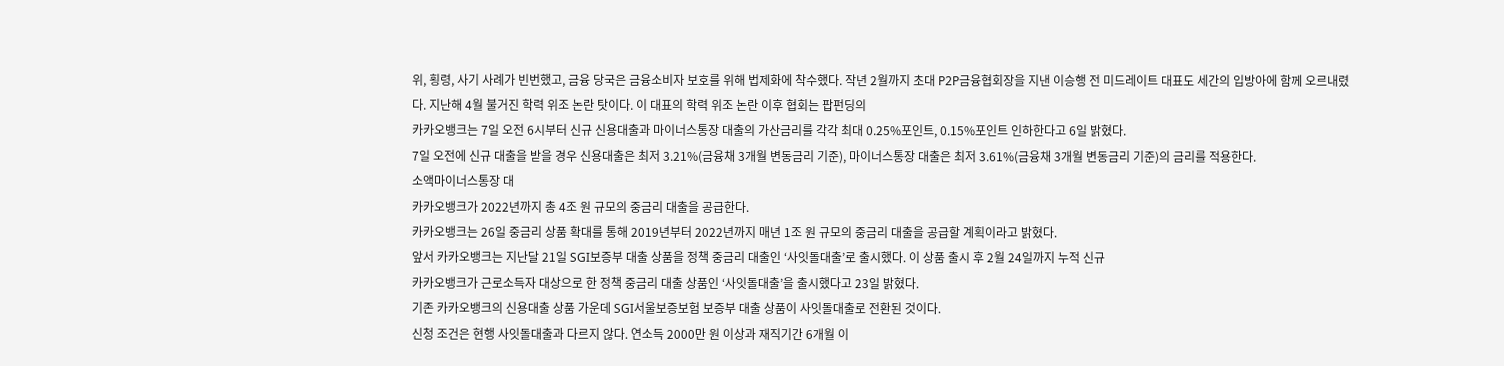위, 횡령, 사기 사례가 빈번했고, 금융 당국은 금융소비자 보호를 위해 법제화에 착수했다. 작년 2월까지 초대 P2P금융협회장을 지낸 이승행 전 미드레이트 대표도 세간의 입방아에 함께 오르내렸다. 지난해 4월 불거진 학력 위조 논란 탓이다. 이 대표의 학력 위조 논란 이후 협회는 팝펀딩의
카카오뱅크는 7일 오전 6시부터 신규 신용대출과 마이너스통장 대출의 가산금리를 각각 최대 0.25%포인트, 0.15%포인트 인하한다고 6일 밝혔다.
7일 오전에 신규 대출을 받을 경우 신용대출은 최저 3.21%(금융채 3개월 변동금리 기준), 마이너스통장 대출은 최저 3.61%(금융채 3개월 변동금리 기준)의 금리를 적용한다.
소액마이너스통장 대
카카오뱅크가 2022년까지 총 4조 원 규모의 중금리 대출을 공급한다.
카카오뱅크는 26일 중금리 상품 확대를 통해 2019년부터 2022년까지 매년 1조 원 규모의 중금리 대출을 공급할 계획이라고 밝혔다.
앞서 카카오뱅크는 지난달 21일 SGI보증부 대출 상품을 정책 중금리 대출인 ‘사잇돌대출’로 출시했다. 이 상품 출시 후 2월 24일까지 누적 신규
카카오뱅크가 근로소득자 대상으로 한 정책 중금리 대출 상품인 ‘사잇돌대출’을 출시했다고 23일 밝혔다.
기존 카카오뱅크의 신용대출 상품 가운데 SGI서울보증보험 보증부 대출 상품이 사잇돌대출로 전환된 것이다.
신청 조건은 현행 사잇돌대출과 다르지 않다. 연소득 2000만 원 이상과 재직기간 6개월 이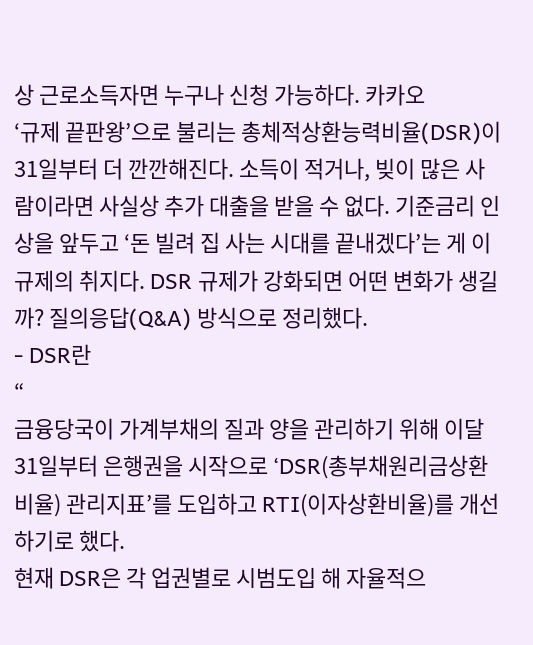상 근로소득자면 누구나 신청 가능하다. 카카오
‘규제 끝판왕’으로 불리는 총체적상환능력비율(DSR)이 31일부터 더 깐깐해진다. 소득이 적거나, 빚이 많은 사람이라면 사실상 추가 대출을 받을 수 없다. 기준금리 인상을 앞두고 ‘돈 빌려 집 사는 시대를 끝내겠다’는 게 이 규제의 취지다. DSR 규제가 강화되면 어떤 변화가 생길까? 질의응답(Q&A) 방식으로 정리했다.
- DSR란
“
금융당국이 가계부채의 질과 양을 관리하기 위해 이달 31일부터 은행권을 시작으로 ‘DSR(총부채원리금상환비율) 관리지표’를 도입하고 RTI(이자상환비율)를 개선하기로 했다.
현재 DSR은 각 업권별로 시범도입 해 자율적으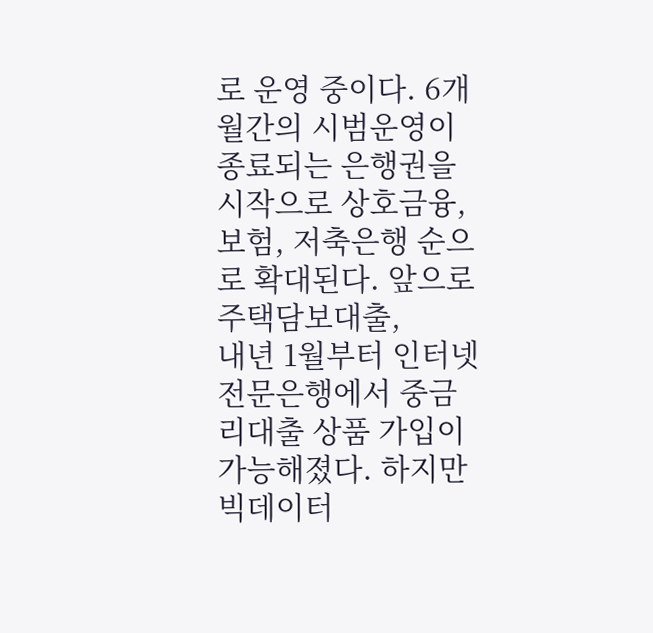로 운영 중이다. 6개월간의 시범운영이 종료되는 은행권을 시작으로 상호금융, 보험, 저축은행 순으로 확대된다. 앞으로 주택담보대출,
내년 1월부터 인터넷전문은행에서 중금리대출 상품 가입이 가능해졌다. 하지만 빅데이터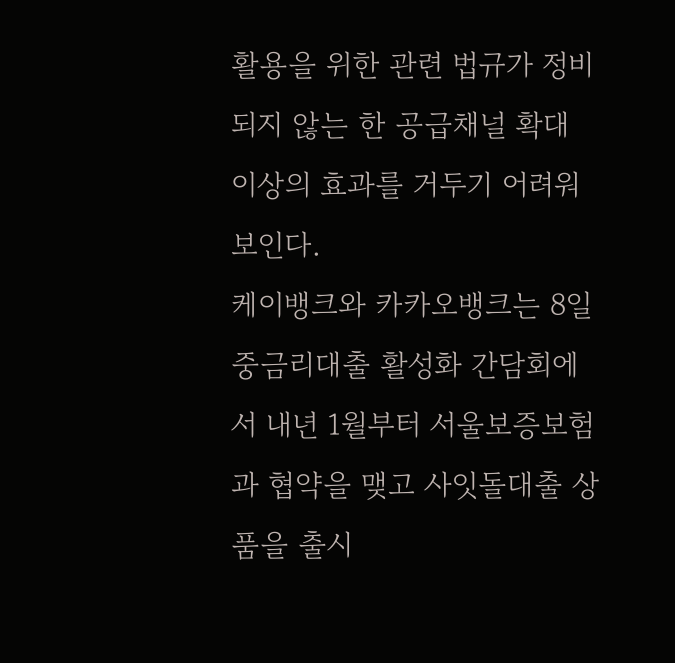활용을 위한 관련 법규가 정비되지 않는 한 공급채널 확대 이상의 효과를 거두기 어려워보인다.
케이뱅크와 카카오뱅크는 8일 중금리대출 활성화 간담회에서 내년 1월부터 서울보증보험과 협약을 맺고 사잇돌대출 상품을 출시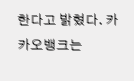한다고 밝혔다. 카카오뱅크는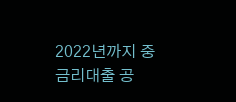2022년까지 중금리대출 공